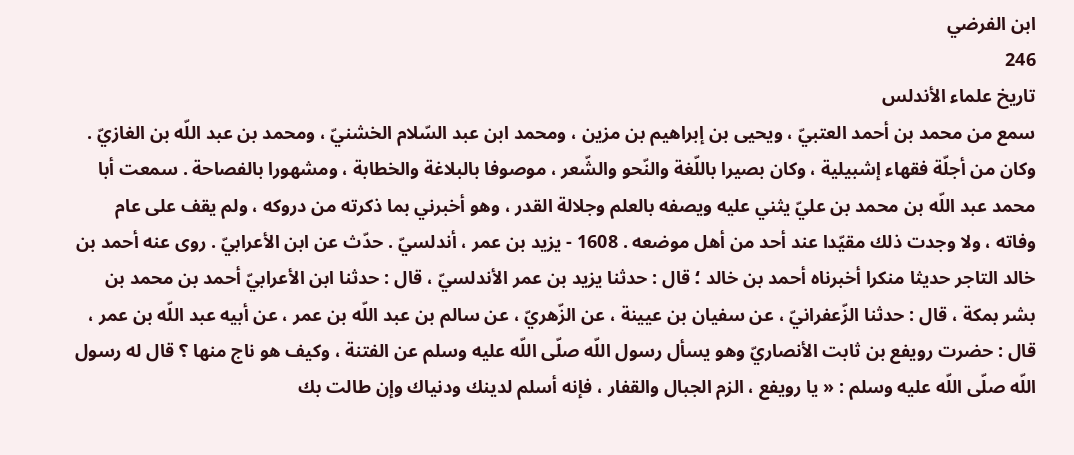ابن الفرضي
246
تاريخ علماء الأندلس
سمع من محمد بن أحمد العتبيّ ، ويحيى بن إبراهيم بن مزين ، ومحمد ابن عبد السّلام الخشنيّ ، ومحمد بن عبد اللّه بن الغازيّ . وكان من أجلّة فقهاء إشبيلية ، وكان بصيرا باللّغة والنّحو والشّعر ، موصوفا بالبلاغة والخطابة ، ومشهورا بالفصاحة . سمعت أبا محمد عبد اللّه بن محمد بن عليّ يثني عليه ويصفه بالعلم وجلالة القدر ، وهو أخبرني بما ذكرته من دروكه ، ولم يقف على عام وفاته ، ولا وجدت ذلك مقيّدا عند أحد من أهل موضعه . 1608 - يزيد بن عمر ، أندلسيّ . حدّث عن ابن الأعرابيّ . روى عنه أحمد بن خالد التاجر حديثا منكرا أخبرناه أحمد بن خالد ؛ قال : حدثنا يزيد بن عمر الأندلسيّ ، قال : حدثنا ابن الأعرابيّ أحمد بن محمد بن بشر بمكة ، قال : حدثنا الزّعفرانيّ ، عن سفيان بن عيينة ، عن الزّهريّ ، عن سالم بن عبد اللّه بن عمر ، عن أبيه عبد اللّه بن عمر ، قال : حضرت رويفع بن ثابت الأنصاريّ وهو يسأل رسول اللّه صلّى اللّه عليه وسلم عن الفتنة ، وكيف هو ناج منها ؟ قال له رسول اللّه صلّى اللّه عليه وسلم : « يا رويفع ، الزم الجبال والقفار ، فإنه أسلم لدينك ودنياك وإن طالت بك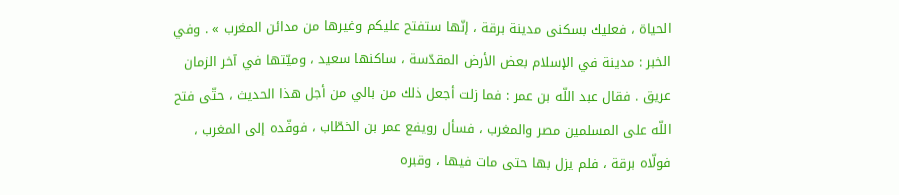الحياة ، فعليك بسكنى مدينة برقة ، إنّها ستفتح عليكم وغيرها من مدائن المغرب » . وفي الخبر : مدينة في الإسلام بعض الأرض المقدّسة ، ساكنها سعيد ، وميّتها في آخر الزمان عريق . فقال عبد اللّه بن عمر : فما زلت أجعل ذلك من بالي من أجل هذا الحديث ، حتّى فتح اللّه على المسلمين مصر والمغرب ، فسأل رويفع عمر بن الخطّاب ، فوفّده إلى المغرب ، فولّاه برقة ، فلم يزل بها حتى مات فيها ، وقبره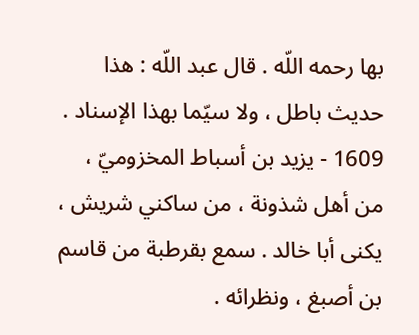بها رحمه اللّه . قال عبد اللّه : هذا حديث باطل ، ولا سيّما بهذا الإسناد . 1609 - يزيد بن أسباط المخزوميّ ، من أهل شذونة ، من ساكني شريش ، يكنى أبا خالد . سمع بقرطبة من قاسم بن أصبغ ، ونظرائه .